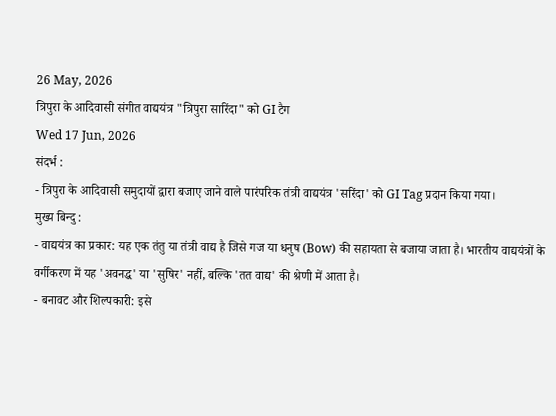26 May, 2026
त्रिपुरा के आदिवासी संगीत वाद्ययंत्र "त्रिपुरा सारिंदा" को GI टैग
Wed 17 Jun, 2026
संदर्भ :
- त्रिपुरा के आदिवासी समुदायों द्वारा बजाए जाने वाले पारंपरिक तंत्री वाद्ययंत्र 'सरिंदा' को GI Tag प्रदान किया गया।
मुख्य बिन्दु :
- वाद्ययंत्र का प्रकार: यह एक तंतु या तंत्री वाद्य है जिसे गज या धनुष (Bow) की सहायता से बजाया जाता है। भारतीय वाद्ययंत्रों के वर्गीकरण में यह 'अवनद्ध' या 'सुषिर' नहीं, बल्कि 'तत वाद्य' की श्रेणी में आता है।
- बनावट और शिल्पकारी: इसे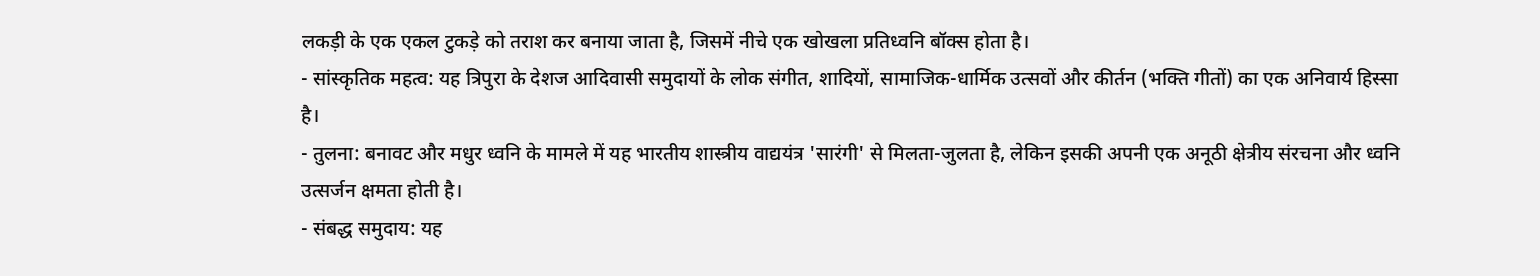लकड़ी के एक एकल टुकड़े को तराश कर बनाया जाता है, जिसमें नीचे एक खोखला प्रतिध्वनि बॉक्स होता है।
- सांस्कृतिक महत्व: यह त्रिपुरा के देशज आदिवासी समुदायों के लोक संगीत, शादियों, सामाजिक-धार्मिक उत्सवों और कीर्तन (भक्ति गीतों) का एक अनिवार्य हिस्सा है।
- तुलना: बनावट और मधुर ध्वनि के मामले में यह भारतीय शास्त्रीय वाद्ययंत्र 'सारंगी' से मिलता-जुलता है, लेकिन इसकी अपनी एक अनूठी क्षेत्रीय संरचना और ध्वनि उत्सर्जन क्षमता होती है।
- संबद्ध समुदाय: यह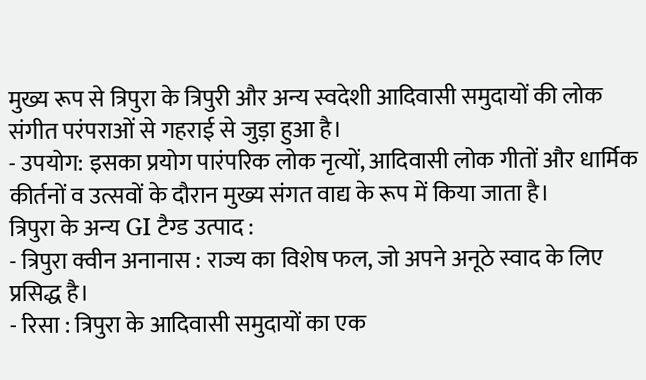मुख्य रूप से त्रिपुरा के त्रिपुरी और अन्य स्वदेशी आदिवासी समुदायों की लोक संगीत परंपराओं से गहराई से जुड़ा हुआ है।
- उपयोग: इसका प्रयोग पारंपरिक लोक नृत्यों, आदिवासी लोक गीतों और धार्मिक कीर्तनों व उत्सवों के दौरान मुख्य संगत वाद्य के रूप में किया जाता है।
त्रिपुरा के अन्य GI टैग्ड उत्पाद :
- त्रिपुरा क्वीन अनानास : राज्य का विशेष फल, जो अपने अनूठे स्वाद के लिए प्रसिद्ध है।
- रिसा : त्रिपुरा के आदिवासी समुदायों का एक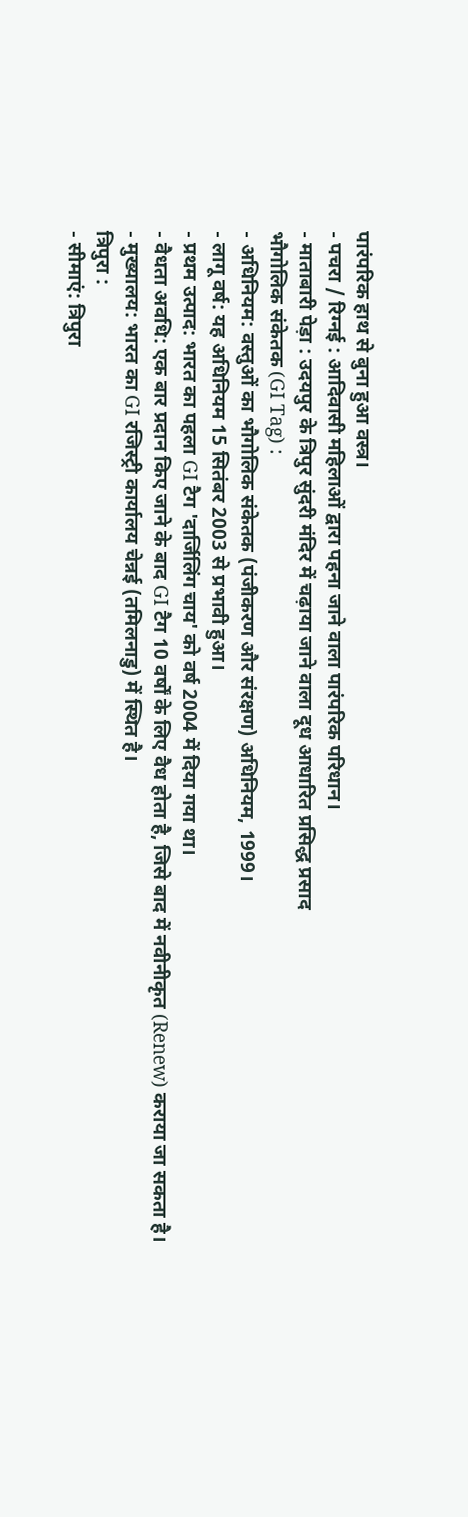पारंपरिक हाथ से बुना हुआ वस्त्र।
- पचरा / रिग्नई : आदिवासी महिलाओं द्वारा पहना जाने वाला पारंपरिक परिधान।
- माताबारी पेड़ा : उदयपुर के त्रिपुर सुंदरी मंदिर में चढ़ाया जाने वाला दूध आधारित प्रसिद्ध प्रसाद
भौगोलिक संकेतक (GI Tag) :
- अधिनियम: वस्तुओं का भौगोलिक संकेतक (पंजीकरण और संरक्षण) अधिनियम, 1999।
- लागू वर्ष: यह अधिनियम 15 सितंबर 2003 से प्रभावी हुआ।
- प्रथम उत्पाद: भारत का पहला GI टैग 'दार्जिलिंग चाय' को वर्ष 2004 में दिया गया था।
- वैधता अवधि: एक बार प्रदान किए जाने के बाद GI टैग 10 वर्षों के लिए वैध होता है, जिसे बाद में नवीनीकृत (Renew) कराया जा सकता है।
- मुख्यालय: भारत का GI रजिस्ट्री कार्यालय चेन्नई (तमिलनाडु) में स्थित है।
त्रिपुरा :
- सीमाएं: त्रिपुरा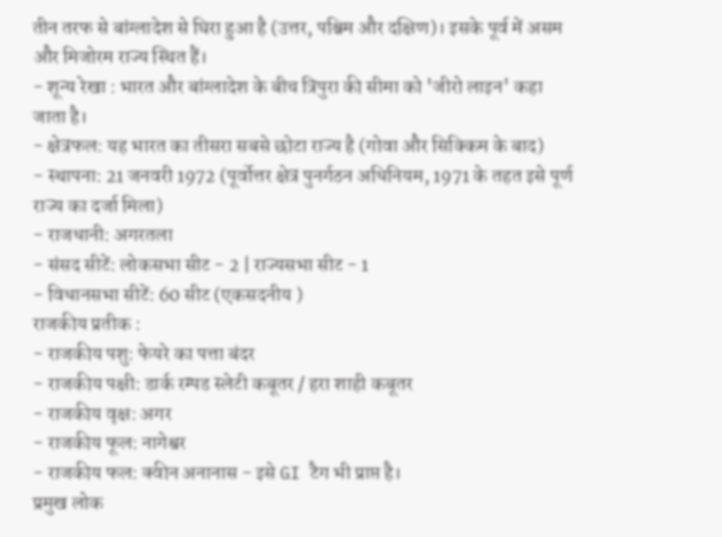तीन तरफ से बांग्लादेश से घिरा हुआ है (उत्तर, पश्चिम और दक्षिण)। इसके पूर्व में असम और मिजोरम राज्य स्थित हैं।
- शून्य रेखा : भारत और बांग्लादेश के बीच त्रिपुरा की सीमा को 'जीरो लाइन' कहा जाता है।
- क्षेत्रफल: यह भारत का तीसरा सबसे छोटा राज्य है (गोवा और सिक्किम के बाद)
- स्थापना: 21 जनवरी 1972 (पूर्वोत्तर क्षेत्र पुनर्गठन अधिनियम, 1971 के तहत इसे पूर्ण राज्य का दर्जा मिला)
- राजधानी: अगरतला
- संसद सीटें: लोकसभा सीट - 2 | राज्यसभा सीट - 1
- विधानसभा सीटें: 60 सीट (एकसदनीय )
राजकीय प्रतीक :
- राजकीय पशु: फेयरे का पत्ता बंदर
- राजकीय पक्षी: डार्क रम्पड स्लेटी कबूतर / हरा शाही कबूतर
- राजकीय वृक्ष: अगर
- राजकीय फूल: नागेश्वर
- राजकीय फल: क्वीन अनानास - इसे GI टैग भी प्राप्त है।
प्रमुख लोक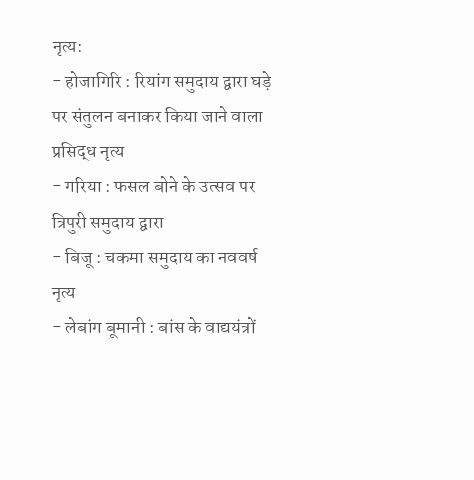नृत्य:
- होजागिरि : रियांग समुदाय द्वारा घड़े पर संतुलन बनाकर किया जाने वाला प्रसिद्ध नृत्य
- गरिया : फसल बोने के उत्सव पर त्रिपुरी समुदाय द्वारा
- बिजू : चकमा समुदाय का नववर्ष नृत्य
- लेबांग बूमानी : बांस के वाद्ययंत्रों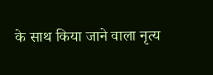के साथ किया जाने वाला नृत्य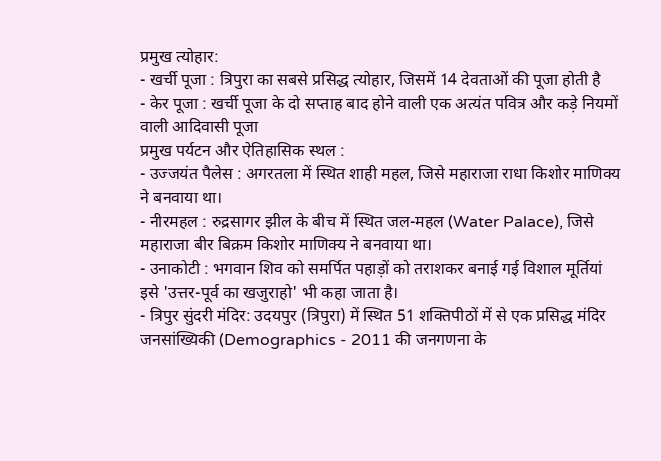प्रमुख त्योहार:
- खर्ची पूजा : त्रिपुरा का सबसे प्रसिद्ध त्योहार, जिसमें 14 देवताओं की पूजा होती है
- केर पूजा : खर्ची पूजा के दो सप्ताह बाद होने वाली एक अत्यंत पवित्र और कड़े नियमों वाली आदिवासी पूजा
प्रमुख पर्यटन और ऐतिहासिक स्थल :
- उज्जयंत पैलेस : अगरतला में स्थित शाही महल, जिसे महाराजा राधा किशोर माणिक्य ने बनवाया था।
- नीरमहल : रुद्रसागर झील के बीच में स्थित जल-महल (Water Palace), जिसे महाराजा बीर बिक्रम किशोर माणिक्य ने बनवाया था।
- उनाकोटी : भगवान शिव को समर्पित पहाड़ों को तराशकर बनाई गई विशाल मूर्तियां इसे 'उत्तर-पूर्व का खजुराहो' भी कहा जाता है।
- त्रिपुर सुंदरी मंदिर: उदयपुर (त्रिपुरा) में स्थित 51 शक्तिपीठों में से एक प्रसिद्ध मंदिर
जनसांख्यिकी (Demographics - 2011 की जनगणना के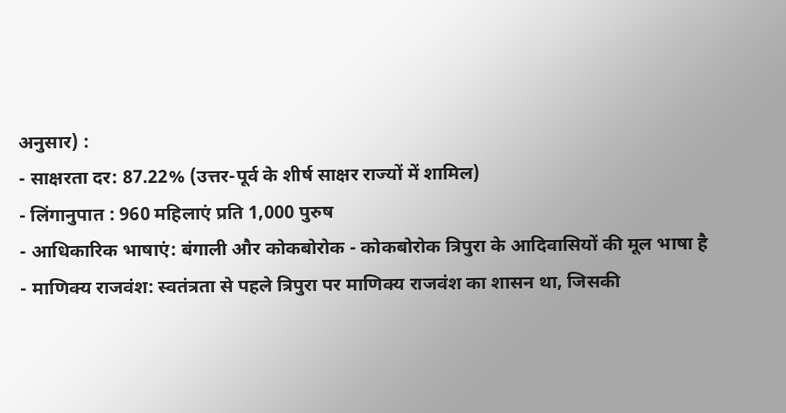अनुसार) :
- साक्षरता दर: 87.22% (उत्तर-पूर्व के शीर्ष साक्षर राज्यों में शामिल)
- लिंगानुपात : 960 महिलाएं प्रति 1,000 पुरुष
- आधिकारिक भाषाएं: बंगाली और कोकबोरोक - कोकबोरोक त्रिपुरा के आदिवासियों की मूल भाषा है
- माणिक्य राजवंश: स्वतंत्रता से पहले त्रिपुरा पर माणिक्य राजवंश का शासन था, जिसकी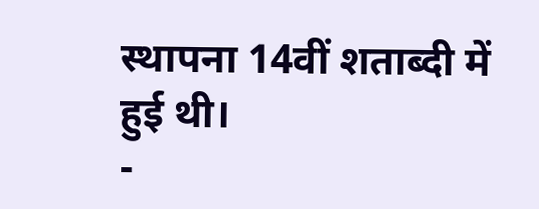स्थापना 14वीं शताब्दी में हुई थी।
-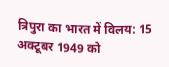त्रिपुरा का भारत में विलय: 15 अक्टूबर 1949 को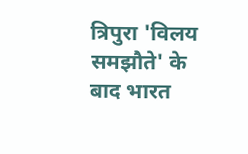त्रिपुरा 'विलय समझौते' के बाद भारत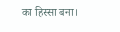का हिस्सा बना।